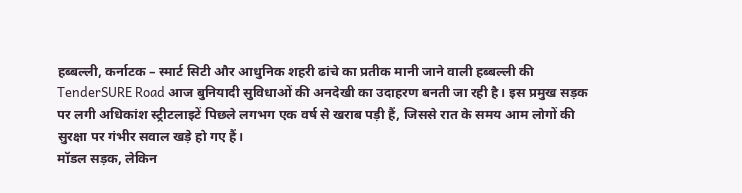हब्बल्ली, कर्नाटक – स्मार्ट सिटी और आधुनिक शहरी ढांचे का प्रतीक मानी जाने वाली हब्बल्ली की TenderSURE Road आज बुनियादी सुविधाओं की अनदेखी का उदाहरण बनती जा रही है। इस प्रमुख सड़क पर लगी अधिकांश स्ट्रीटलाइटें पिछले लगभग एक वर्ष से खराब पड़ी हैं, जिससे रात के समय आम लोगों की सुरक्षा पर गंभीर सवाल खड़े हो गए हैं।
मॉडल सड़क, लेकिन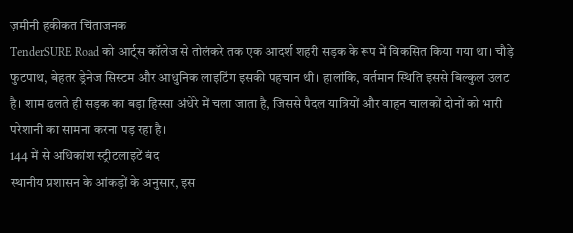ज़मीनी हकीकत चिंताजनक
TenderSURE Road को आर्ट्स कॉलेज से तोलंकरे तक एक आदर्श शहरी सड़क के रूप में विकसित किया गया था। चौड़े फुटपाथ, बेहतर ड्रेनेज सिस्टम और आधुनिक लाइटिंग इसकी पहचान थी। हालांकि, वर्तमान स्थिति इससे बिल्कुल उलट है। शाम ढलते ही सड़क का बड़ा हिस्सा अंधेरे में चला जाता है, जिससे पैदल यात्रियों और वाहन चालकों दोनों को भारी परेशानी का सामना करना पड़ रहा है।
144 में से अधिकांश स्ट्रीटलाइटें बंद
स्थानीय प्रशासन के आंकड़ों के अनुसार, इस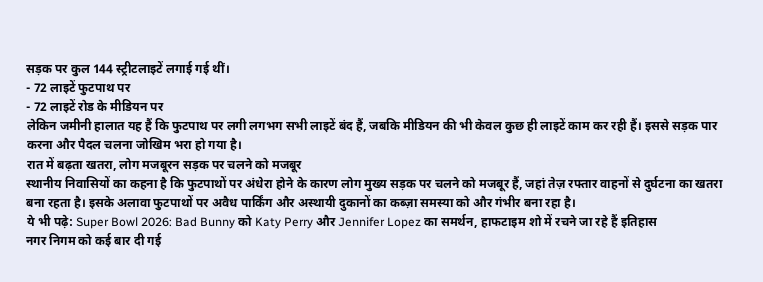सड़क पर कुल 144 स्ट्रीटलाइटें लगाई गई थीं।
- 72 लाइटें फुटपाथ पर
- 72 लाइटें रोड के मीडियन पर
लेकिन जमीनी हालात यह हैं कि फुटपाथ पर लगी लगभग सभी लाइटें बंद हैं, जबकि मीडियन की भी केवल कुछ ही लाइटें काम कर रही हैं। इससे सड़क पार करना और पैदल चलना जोखिम भरा हो गया है।
रात में बढ़ता खतरा, लोग मजबूरन सड़क पर चलने को मजबूर
स्थानीय निवासियों का कहना है कि फुटपाथों पर अंधेरा होने के कारण लोग मुख्य सड़क पर चलने को मजबूर हैं, जहां तेज़ रफ्तार वाहनों से दुर्घटना का खतरा बना रहता है। इसके अलावा फुटपाथों पर अवैध पार्किंग और अस्थायी दुकानों का कब्ज़ा समस्या को और गंभीर बना रहा है।
ये भी पढ़े: Super Bowl 2026: Bad Bunny को Katy Perry और Jennifer Lopez का समर्थन, हाफटाइम शो में रचने जा रहे हैं इतिहास
नगर निगम को कई बार दी गई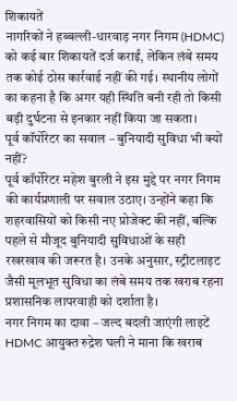शिकायतें
नागरिकों ने हब्बल्ली-धारवाड़ नगर निगम (HDMC) को कई बार शिकायतें दर्ज कराईं, लेकिन लंबे समय तक कोई ठोस कार्रवाई नहीं की गई। स्थानीय लोगों का कहना है कि अगर यही स्थिति बनी रही तो किसी बड़ी दुर्घटना से इनकार नहीं किया जा सकता।
पूर्व कॉर्पोरेटर का सवाल – बुनियादी सुविधा भी क्यों नहीं?
पूर्व कॉर्पोरेटर महेश बुरली ने इस मुद्दे पर नगर निगम की कार्यप्रणाली पर सवाल उठाए। उन्होंने कहा कि शहरवासियों को किसी नए प्रोजेक्ट की नहीं, बल्कि पहले से मौजूद बुनियादी सुविधाओं के सही रखरखाव की जरूरत है। उनके अनुसार, स्ट्रीटलाइट जैसी मूलभूत सुविधा का लंबे समय तक खराब रहना प्रशासनिक लापरवाही को दर्शाता है।
नगर निगम का दावा – जल्द बदली जाएंगी लाइटें
HDMC आयुक्त रुद्रेश घली ने माना कि खराब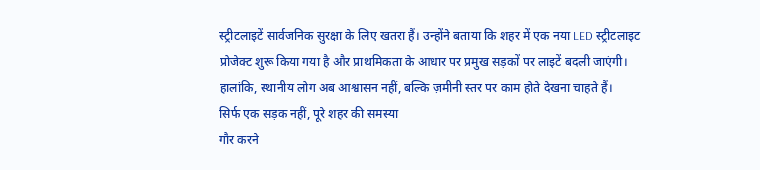स्ट्रीटलाइटें सार्वजनिक सुरक्षा के लिए खतरा हैं। उन्होंने बताया कि शहर में एक नया LED स्ट्रीटलाइट प्रोजेक्ट शुरू किया गया है और प्राथमिकता के आधार पर प्रमुख सड़कों पर लाइटें बदली जाएंगी।
हालांकि, स्थानीय लोग अब आश्वासन नहीं, बल्कि ज़मीनी स्तर पर काम होते देखना चाहते हैं।
सिर्फ एक सड़क नहीं, पूरे शहर की समस्या
गौर करने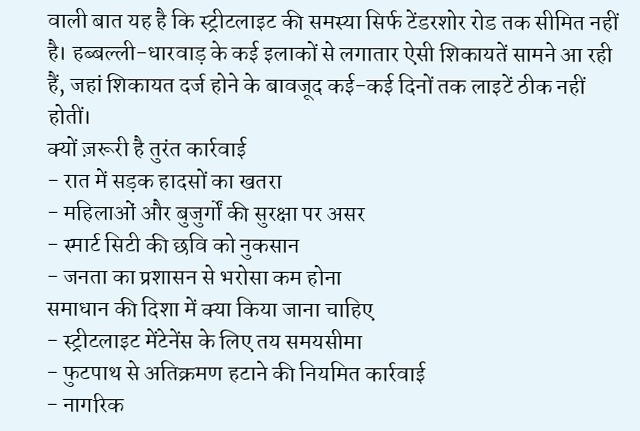वाली बात यह है कि स्ट्रीटलाइट की समस्या सिर्फ टेंडरशोर रोड तक सीमित नहीं है। हब्बल्ली-धारवाड़ के कई इलाकों से लगातार ऐसी शिकायतें सामने आ रही हैं, जहां शिकायत दर्ज होने के बावजूद कई-कई दिनों तक लाइटें ठीक नहीं होतीं।
क्यों ज़रूरी है तुरंत कार्रवाई
- रात में सड़क हादसों का खतरा
- महिलाओं और बुजुर्गों की सुरक्षा पर असर
- स्मार्ट सिटी की छवि को नुकसान
- जनता का प्रशासन से भरोसा कम होना
समाधान की दिशा में क्या किया जाना चाहिए
- स्ट्रीटलाइट मेंटेनेंस के लिए तय समयसीमा
- फुटपाथ से अतिक्रमण हटाने की नियमित कार्रवाई
- नागरिक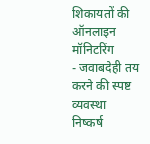शिकायतों की ऑनलाइन मॉनिटरिंग
- जवाबदेही तय करने की स्पष्ट व्यवस्था
निष्कर्ष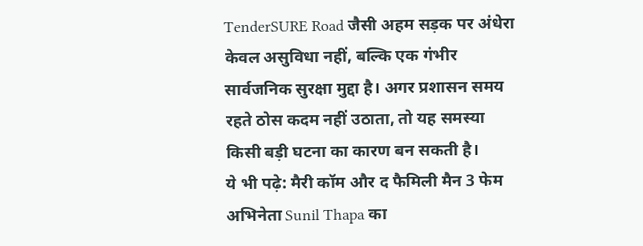TenderSURE Road जैसी अहम सड़क पर अंधेरा केवल असुविधा नहीं, बल्कि एक गंभीर सार्वजनिक सुरक्षा मुद्दा है। अगर प्रशासन समय रहते ठोस कदम नहीं उठाता, तो यह समस्या किसी बड़ी घटना का कारण बन सकती है।
ये भी पढ़े: मैरी कॉम और द फैमिली मैन 3 फेम अभिनेता Sunil Thapa का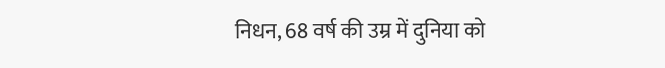निधन, 68 वर्ष की उम्र में दुनिया को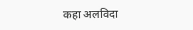कहा अलविदा